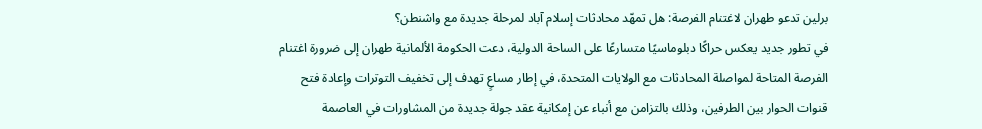برلين تدعو طهران لاغتنام الفرصة: هل تمهّد محادثات إسلام آباد لمرحلة جديدة مع واشنطن؟
في تطور جديد يعكس حراكًا دبلوماسيًا متسارعًا على الساحة الدولية، دعت الحكومة الألمانية طهران إلى ضرورة اغتنام الفرصة المتاحة لمواصلة المحادثات مع الولايات المتحدة، في إطار مساعٍ تهدف إلى تخفيف التوترات وإعادة فتح قنوات الحوار بين الطرفين، وذلك بالتزامن مع أنباء عن إمكانية عقد جولة جديدة من المشاورات في العاصمة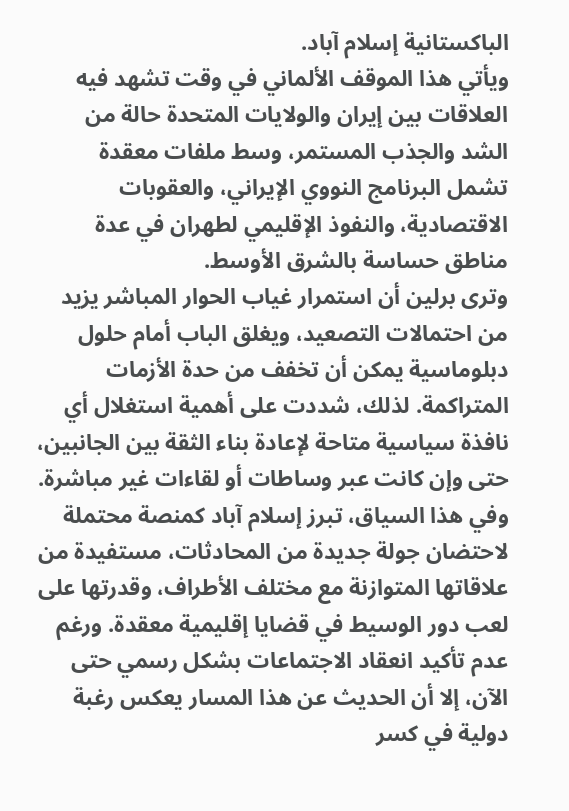الباكستانية إسلام آباد.
ويأتي هذا الموقف الألماني في وقت تشهد فيه العلاقات بين إيران والولايات المتحدة حالة من الشد والجذب المستمر، وسط ملفات معقدة تشمل البرنامج النووي الإيراني، والعقوبات الاقتصادية، والنفوذ الإقليمي لطهران في عدة مناطق حساسة بالشرق الأوسط.
وترى برلين أن استمرار غياب الحوار المباشر يزيد من احتمالات التصعيد، ويغلق الباب أمام حلول دبلوماسية يمكن أن تخفف من حدة الأزمات المتراكمة. لذلك، شددت على أهمية استغلال أي نافذة سياسية متاحة لإعادة بناء الثقة بين الجانبين، حتى وإن كانت عبر وساطات أو لقاءات غير مباشرة.
وفي هذا السياق، تبرز إسلام آباد كمنصة محتملة لاحتضان جولة جديدة من المحادثات، مستفيدة من علاقاتها المتوازنة مع مختلف الأطراف، وقدرتها على لعب دور الوسيط في قضايا إقليمية معقدة. ورغم عدم تأكيد انعقاد الاجتماعات بشكل رسمي حتى الآن، إلا أن الحديث عن هذا المسار يعكس رغبة دولية في كسر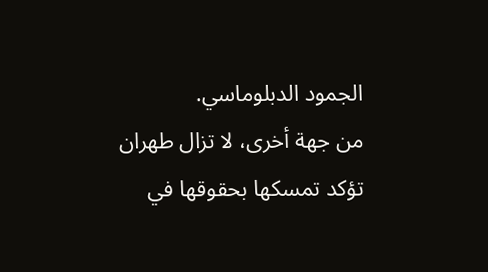الجمود الدبلوماسي.
من جهة أخرى، لا تزال طهران تؤكد تمسكها بحقوقها في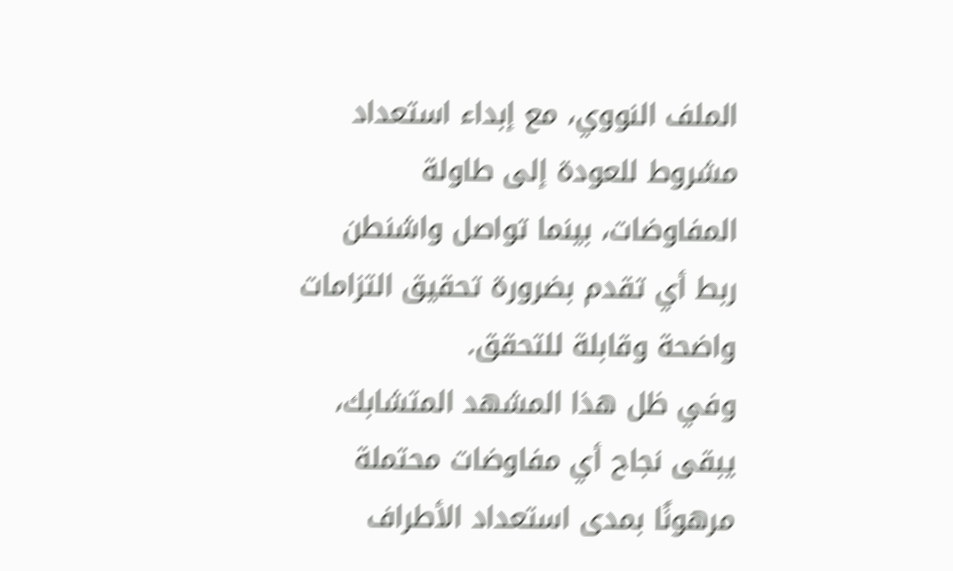الملف النووي، مع إبداء استعداد مشروط للعودة إلى طاولة المفاوضات، بينما تواصل واشنطن ربط أي تقدم بضرورة تحقيق التزامات واضحة وقابلة للتحقق.
وفي ظل هذا المشهد المتشابك، يبقى نجاح أي مفاوضات محتملة مرهونًا بمدى استعداد الأطراف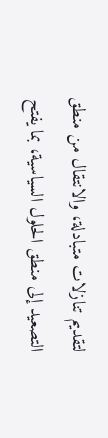لتقديم تنازلات متبادلة، والانتقال من منطق التصعيد إلى منطق الحلول السياسية، بما يفتح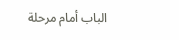الباب أمام مرحلة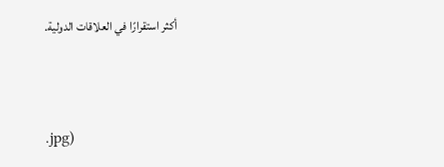أكثر استقرارًا في العلاقات الدولية.



.jpg)